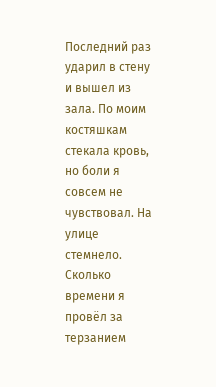Последний раз ударил в стену и вышел из зала. По моим костяшкам стекала кровь, но боли я совсем не чувствовал. На улице стемнело. Сколько времени я провёл за терзанием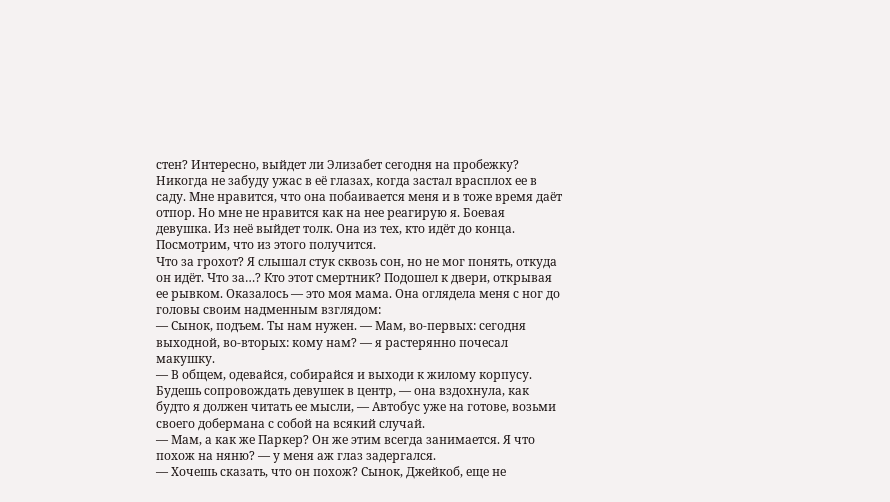стен? Интересно, выйдет ли Элизабет сегодня на пробежку? Никогда не забуду ужас в её глазах, когда застал врасплох ее в саду. Мне нравится, что она побаивается меня и в тоже время даёт отпор. Но мне не нравится как на нее реагирую я. Боевая девушка. Из неё выйдет толк. Она из тех, кто идёт до конца. Посмотрим, что из этого получится.
Что за грохот? Я слышал стук сквозь сон, но не мог понять, откуда он идёт. Что за…? Кто этот смертник? Подошел к двери, открывая ее рывком. Оказалось — это моя мама. Она оглядела меня с ног до головы своим надменным взглядом:
— Сынок, подъем. Ты нам нужен. — Мам, во-первых: сегодня выходной, во-вторых: кому нам? — я растерянно почесал макушку.
— В общем, одевайся, собирайся и выходи к жилому корпусу. Будешь сопровождать девушек в центр, — она вздохнула, как будто я должен читать ее мысли, — Автобус уже на готове, возьми своего добермана с собой на всякий случай.
— Мам, а как же Паркер? Он же этим всегда занимается. Я что похож на няню? — у меня аж глаз задергался.
— Хочешь сказать, что он похож? Сынок, Джейкоб, еще не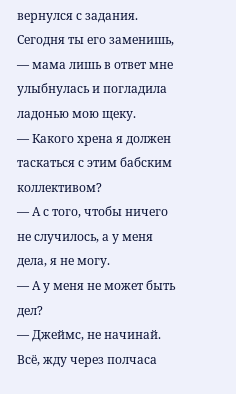вернулся с задания. Сегодня ты его заменишь, — мама лишь в ответ мне улыбнулась и погладила ладонью мою щеку.
— Какого хрена я должен таскаться с этим бабским коллективом?
— А с того, чтобы ничего не случилось, а у меня дела, я не могу.
— А у меня не может быть дел?
— Джеймс, не начинай. Всё, жду через полчаса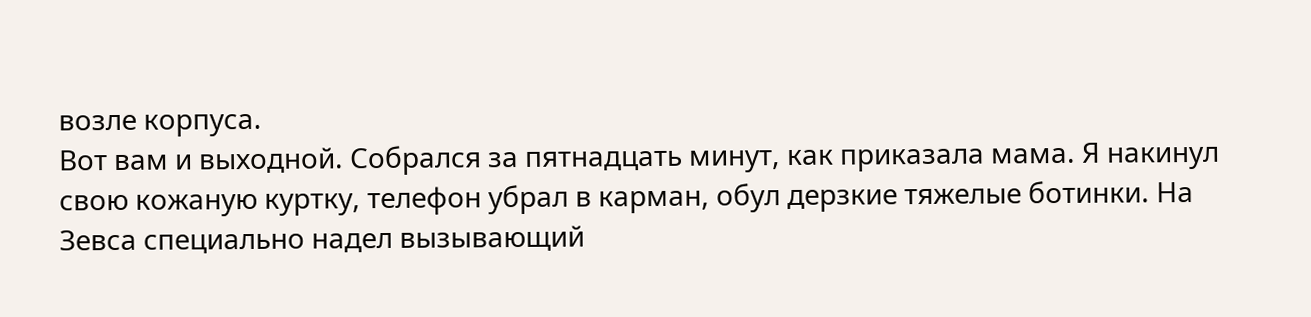возле корпуса.
Вот вам и выходной. Собрался за пятнадцать минут, как приказала мама. Я накинул свою кожаную куртку, телефон убрал в карман, обул дерзкие тяжелые ботинки. На Зевса специально надел вызывающий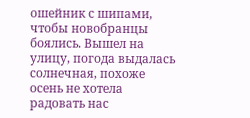ошейник с шипами, чтобы новобранцы боялись. Вышел на улицу, погода выдалась солнечная, похоже осень не хотела радовать нас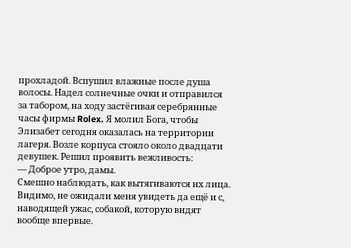прохладой. Вспушил влажные после душа волосы. Надел солнечные очки и отправился за табором, на ходу застёгивая серебрянные часы фирмы Rolex. Я молил Бога, чтобы Элизабет сегодня оказалась на территории лагеря. Возле корпуса стояло около двадцати девушек. Решил проявить вежливость:
— Доброе утро, дамы.
Смешно наблюдать, как вытягиваются их лица. Видимо, не ожидали меня увидеть да ещё и с, наводящей ужас, собакой, которую видят вообще впервые.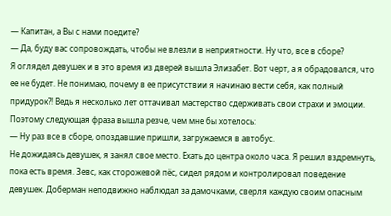— Капитан, а Вы с нами поедите?
— Да, буду вас сопровождать, чтобы не влезли в неприятности. Ну что, все в сборе?
Я оглядел девушек и в это время из дверей вышла Элизабет. Вот черт, а я обрадовался, что ее не будет. Не понимаю, почему в ее присутствии я начинаю вести себя, как полный придурок?! Ведь я несколько лет оттачивал мастерство сдерживать свои страхи и эмоции. Поэтому следующая фраза вышла резче, чем мне бы хотелось:
— Ну раз все в сборе, опоздавшие пришли, загружаемся в автобус.
Не дожидаясь девушек, я занял свое место. Ехать до центра около часа. Я решил вздремнуть, пока есть время. Зевс, как сторожевой пёс, сидел рядом и контролировал поведение девушек. Доберман неподвижно наблюдал за дамочками, сверля каждую своим опасным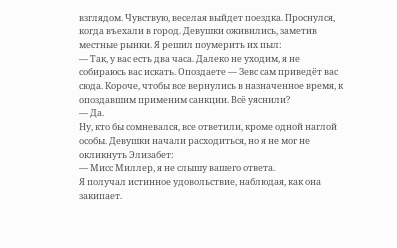взглядом. Чувствую, веселая выйдет поездка. Проснулся, когда въехали в город. Девушки оживились, заметив местные рынки. Я решил поумерить их пыл:
— Так, у вас есть два часа. Далеко не уходим, я не собираюсь вас искать. Опоздаете — Зевс сам приведёт вас сюда. Короче, чтобы все вернулись в назначенное время, к опоздавшим применим санкции. Всё уяснили?
— Да.
Ну, кто бы сомневался, все ответили, кроме одной наглой особы. Девушки начали расходиться, но я не мог не окликнуть Элизабет:
— Мисс Миллер, я не слышу вашего ответа.
Я получал истинное удовольствие, наблюдая, как она закипает.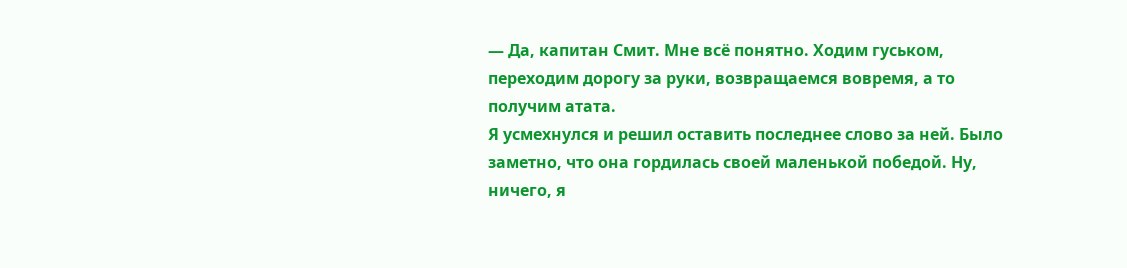— Да, капитан Смит. Мне всё понятно. Ходим гуськом, переходим дорогу за руки, возвращаемся вовремя, а то получим атата.
Я усмехнулся и решил оставить последнее слово за ней. Было заметно, что она гордилась своей маленькой победой. Ну, ничего, я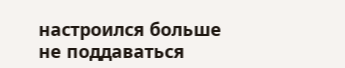настроился больше не поддаваться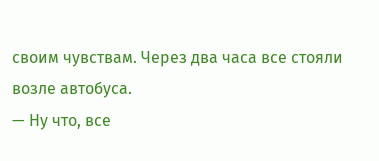своим чувствам. Через два часа все стояли возле автобуса.
— Ну что, все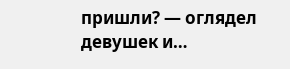пришли? — оглядел девушек и…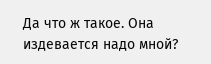Да что ж такое. Она издевается надо мной?